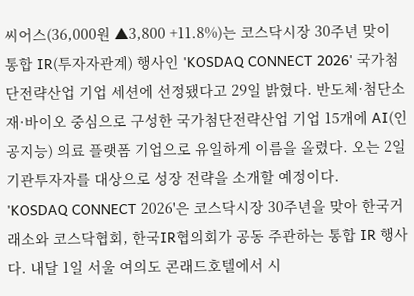씨어스(36,000원 ▲3,800 +11.8%)는 코스닥시장 30주년 맞이 통합 IR(투자자관계) 행사인 'KOSDAQ CONNECT 2026' 국가첨단전략산업 기업 세션에 선정됐다고 29일 밝혔다. 반도체·첨단소재·바이오 중심으로 구성한 국가첨단전략산업 기업 15개에 AI(인공지능) 의료 플랫폼 기업으로 유일하게 이름을 올렸다. 오는 2일 기관투자자를 대상으로 성장 전략을 소개할 예정이다.
'KOSDAQ CONNECT 2026'은 코스닥시장 30주년을 맞아 한국거래소와 코스닥협회, 한국IR협의회가 공동 주관하는 통합 IR 행사다. 내달 1일 서울 여의도 콘래드호텔에서 시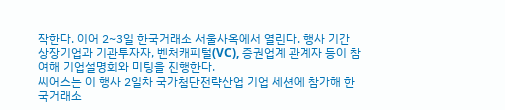작한다. 이어 2~3일 한국거래소 서울사옥에서 열린다. 행사 기간 상장기업과 기관투자자, 벤처캐피털(VC), 증권업계 관계자 등이 참여해 기업설명회와 미팅을 진행한다.
씨어스는 이 행사 2일차 국가첨단전략산업 기업 세션에 참가해 한국거래소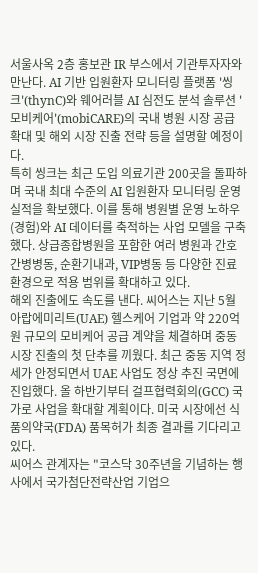서울사옥 2층 홍보관 IR 부스에서 기관투자자와 만난다. AI 기반 입원환자 모니터링 플랫폼 '씽크'(thynC)와 웨어러블 AI 심전도 분석 솔루션 '모비케어'(mobiCARE)의 국내 병원 시장 공급 확대 및 해외 시장 진출 전략 등을 설명할 예정이다.
특히 씽크는 최근 도입 의료기관 200곳을 돌파하며 국내 최대 수준의 AI 입원환자 모니터링 운영 실적을 확보했다. 이를 통해 병원별 운영 노하우(경험)와 AI 데이터를 축적하는 사업 모델을 구축했다. 상급종합병원을 포함한 여러 병원과 간호간병병동, 순환기내과, VIP병동 등 다양한 진료 환경으로 적용 범위를 확대하고 있다.
해외 진출에도 속도를 낸다. 씨어스는 지난 5월 아랍에미리트(UAE) 헬스케어 기업과 약 220억원 규모의 모비케어 공급 계약을 체결하며 중동 시장 진출의 첫 단추를 끼웠다. 최근 중동 지역 정세가 안정되면서 UAE 사업도 정상 추진 국면에 진입했다. 올 하반기부터 걸프협력회의(GCC) 국가로 사업을 확대할 계획이다. 미국 시장에선 식품의약국(FDA) 품목허가 최종 결과를 기다리고 있다.
씨어스 관계자는 "코스닥 30주년을 기념하는 행사에서 국가첨단전략산업 기업으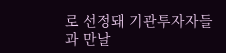로 선정돼 기관투자자들과 만날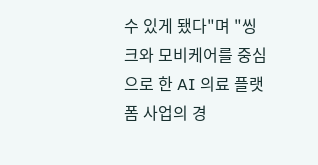수 있게 됐다"며 "씽크와 모비케어를 중심으로 한 AI 의료 플랫폼 사업의 경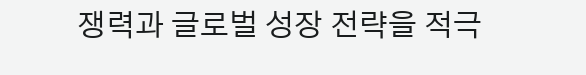쟁력과 글로벌 성장 전략을 적극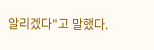알리겠다"고 말했다.